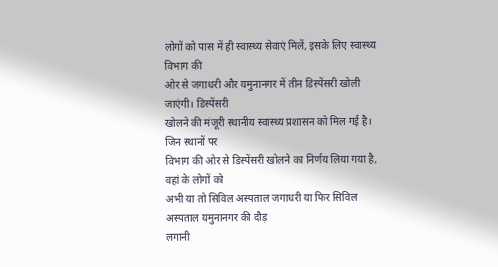लोगों को पास में ही स्वास्थ्य सेवाएं मिलें, इसके लिए स्वास्थ्य विभाग की
ओर से जगाधरी और यमुनानगर में तीन डिस्पेंसरी खोली जाएंगी। डिस्पेंसरी
खोलने की मंजूरी स्थानीय स्वास्थ्य प्रशासन को मिल गई है। जिन स्थानों पर
विभाग की ओर से डिस्पेंसरी खोलने का निर्णय लिया गया है, वहां के लोगों को
अभी या तो सिविल अस्पताल जगाधरी या फिर सिविल अस्पताल यमुनानगर की दौड़
लगानी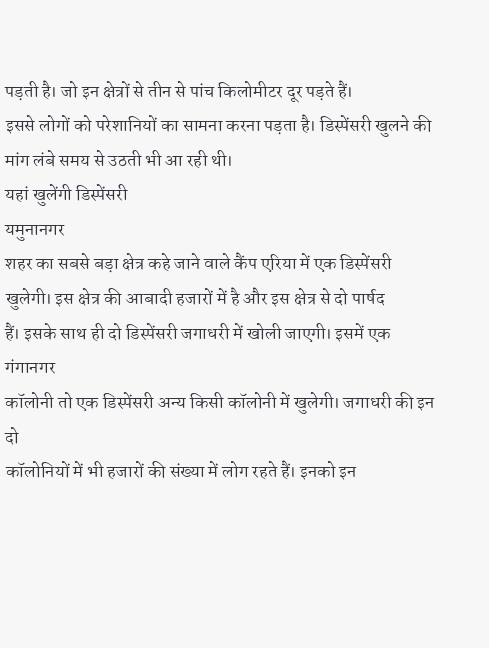पड़ती है। जो इन क्षेत्रों से तीन से पांच किलोमीटर दूर पड़ते हैं।
इससे लोगों को परेशानियों का सामना करना पड़ता है। डिस्पेंसरी खुलने की
मांग लंबे समय से उठती भी आ रही थी।
यहां खुलेंगी डिस्पेंसरी
यमुनानगर
शहर का सबसे बड़ा क्षेत्र कहे जाने वाले कैंप एरिया में एक डिस्पेंसरी
खुलेगी। इस क्षेत्र की आबादी हजारों में है और इस क्षेत्र से दो पार्षद
हैं। इसके साथ ही दो डिस्पेंसरी जगाधरी में खोली जाएगी। इसमें एक गंगानगर
कॉलोनी तो एक डिस्पेंसरी अन्य किसी कॉलोनी में खुलेगी। जगाधरी की इन दो
कॉलोनियों में भी हजारों की संख्या में लोग रहते हैं। इनको इन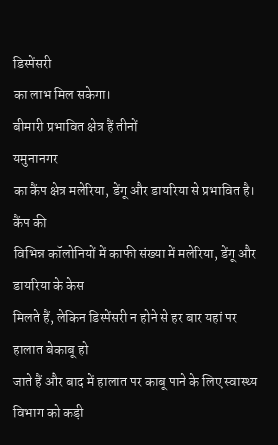डिस्पेंसरी
का लाभ मिल सकेगा।
बीमारी प्रभावित क्षेत्र हैं तीनों
यमुनानगर
का कैंप क्षेत्र मलेरिया, डेंगू और डायरिया से प्रभावित है। कैंप की
विभिन्न कॉलोनियों में काफी संख्या में मलेरिया, डेंगू और डायरिया के केस
मिलते हैं, लेकिन डिस्पेंसरी न होने से हर बार यहां पर हालात बेकाबू हो
जाते हैं और बाद में हालात पर काबू पाने के लिए स्वास्थ्य विभाग को कड़ी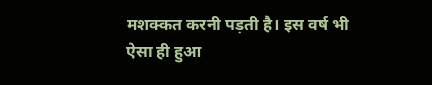मशक्कत करनी पड़ती है। इस वर्ष भी ऐसा ही हुआ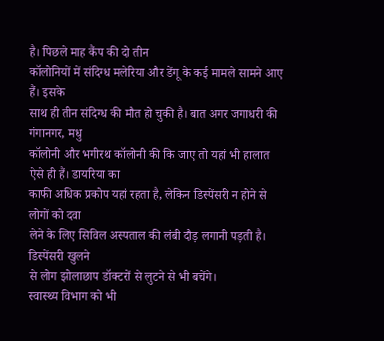है। पिछले माह कैंप की दो तीन
कॉलोनियों में संदिग्ध मलेरिया और डेंगू के कई मामले सामने आए हैं। इसके
साथ ही तीन संदिग्ध की मौत हो चुकी है। बात अगर जगाधरी की गंगानगर, मधु
कॉलोनी और भगीरथ कॉलोनी की कि जाए तो यहां भी हालात ऐसे ही हैं। डायरिया का
काफी अधिक प्रकोप यहां रहता है, लेकिन डिस्पेंसरी न होने से लोगों को दवा
लेने के लिए सिविल अस्पताल की लंबी दौड़ लगानी पड़ती है। डिस्पेंसरी खुलने
से लोग झोलाछाप डॉक्टरों से लुटने से भी बचेंगे।
स्वास्थ्य विभाग को भी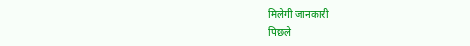मिलेगी जानकारी
पिछले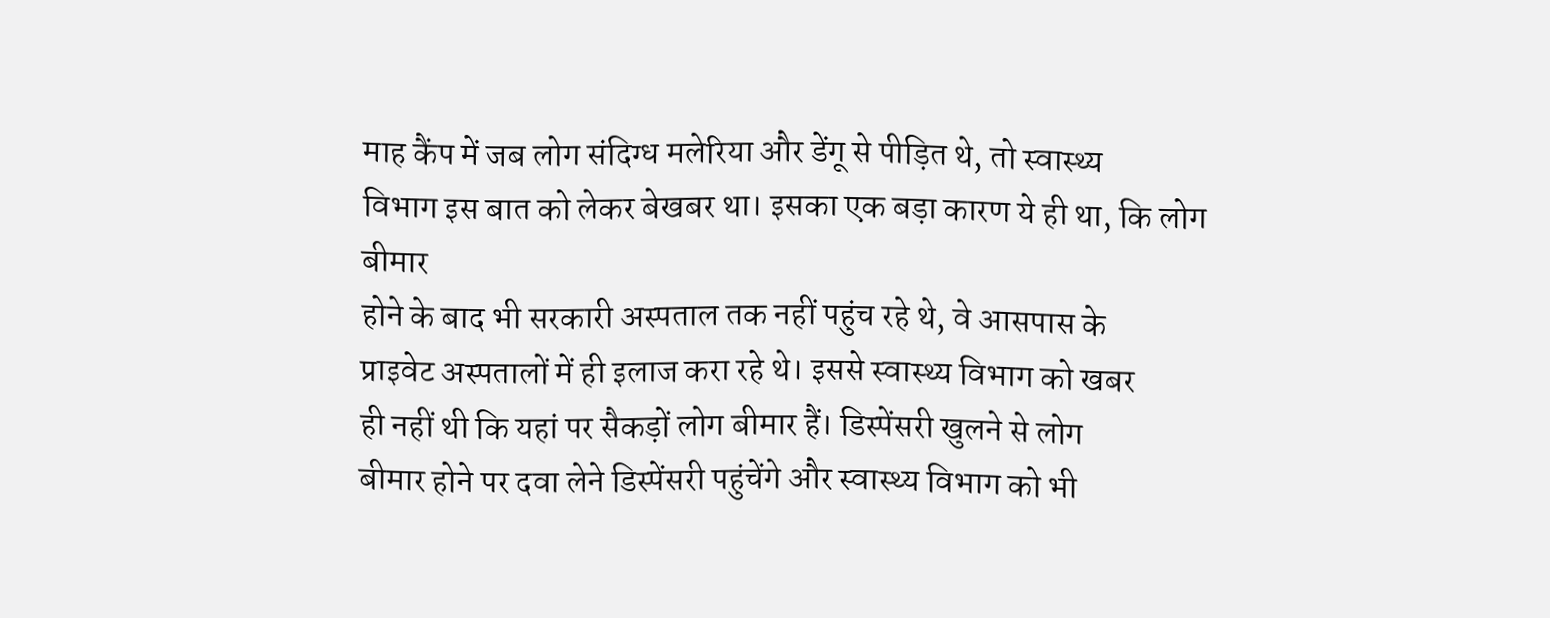माह कैंप में जब लोग संदिग्ध मलेरिया और डेंगू से पीड़ित थे, तो स्वास्थ्य
विभाग इस बात को लेकर बेखबर था। इसका एक बड़ा कारण ये ही था, कि लोग बीमार
होने के बाद भी सरकारी अस्पताल तक नहीं पहुंच रहे थे, वे आसपास के
प्राइवेट अस्पतालों में ही इलाज करा रहे थे। इससे स्वास्थ्य विभाग को खबर
ही नहीं थी कि यहां पर सैकड़ों लोग बीमार हैं। डिस्पेंसरी खुलने से लोग
बीमार होने पर दवा लेने डिस्पेंसरी पहुंचेंगे और स्वास्थ्य विभाग को भी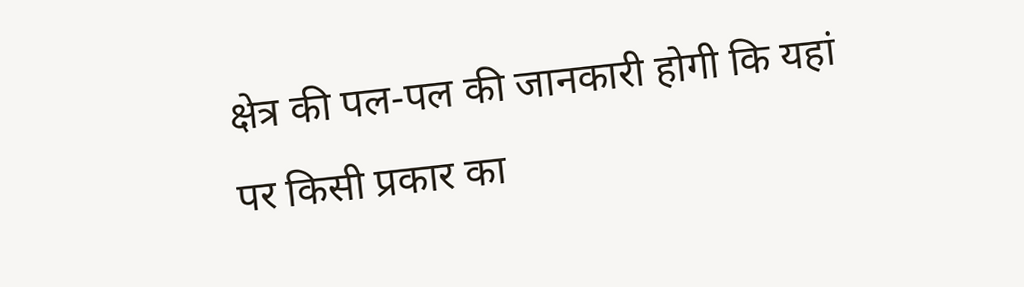क्षेत्र की पल-पल की जानकारी होगी कि यहां पर किसी प्रकार का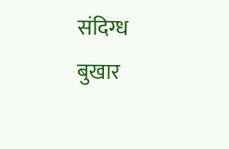संदिग्ध बुखार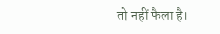तो नहीं फैला है।